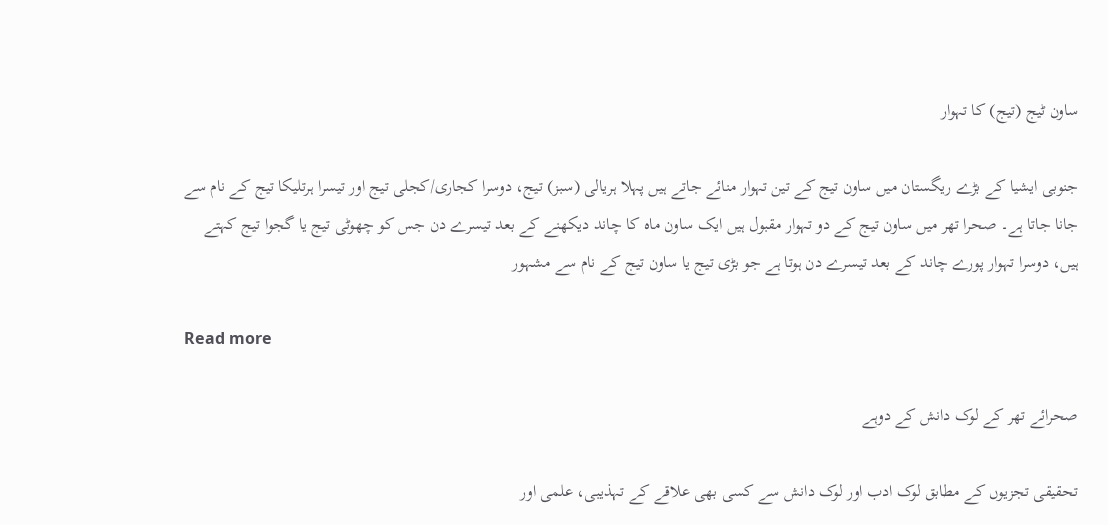ساون ٹیج (تیج) کا تہوار

جنوبی ایشیا کے بڑے ریگستان میں ساون تیج کے تین تہوار منائے جاتے ہیں پہلا ہریالی (سبز) تیج، دوسرا کجاری/کجلی تیج اور تیسرا ہرتلیکا تیج کے نام سے جانا جاتا ہے۔ صحرا تھر میں ساون تیج کے دو تہوار مقبول ہیں ایک ساون ماہ کا چاند دیکھنے کے بعد تیسرے دن جس کو چھوٹی تیج یا گجوا تیج کہتے ہیں، دوسرا تہوار پورے چاند کے بعد تیسرے دن ہوتا ہے جو بڑی تیج یا ساون تیج کے نام سے مشہور

Read more

صحرائے تھر کے لوک دانش کے دوہے

تحقیقی تجزیوں کے مطابق لوک ادب اور لوک دانش سے کسی بھی علاقے کے تہذیبی، علمی اور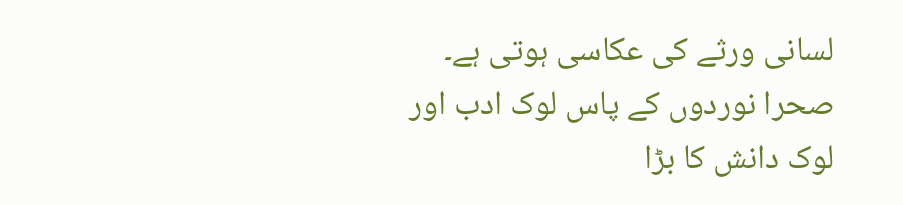لسانی ورثے کی عکاسی ہوتی ہے۔ صحرا نوردوں کے پاس لوک ادب اور لوک دانش کا بڑا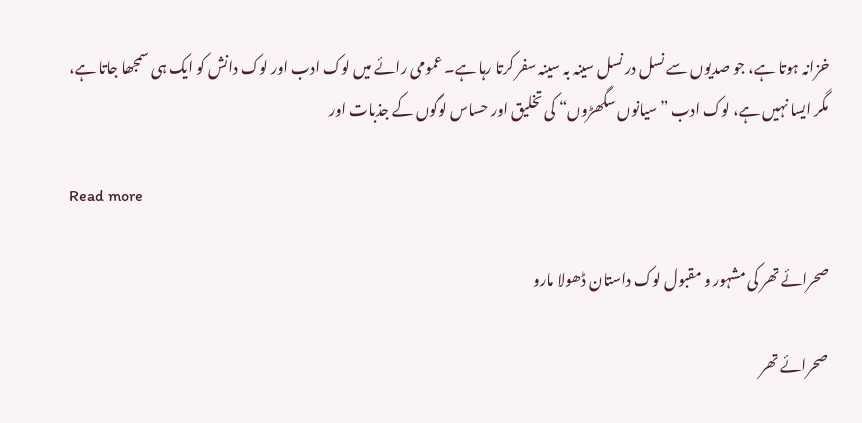خزانہ ہوتا ہے، جو صدیوں سے نسل در نسل سینہ بہ سینہ سفر کرتا رہا ہے۔ عمومی رائے میں لوک ادب اور لوک دانش کو ایک ہی سمجھا جاتا ہے، مگر ایسا نہیں ہے، لوک ادب ”سیانوں سگھڑوں“ کی تخلیق اور حساس لوگوں کے جذبات اور

Read more

صحرائے تھر کی مشہور و مقبول لوک داستان ڈھولا مارو

صحرائے تھر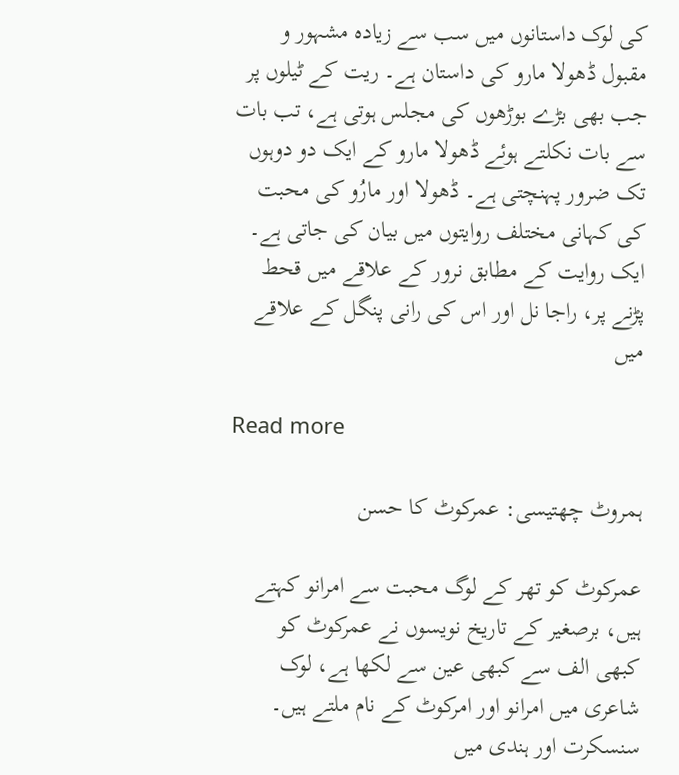کی لوک داستانوں میں سب سے زیادہ مشہور و مقبول ڈھولا مارو کی داستان ہے۔ ریت کے ٹیلوں پر جب بھی بڑے بوڑھوں کی مجلس ہوتی ہے، تب بات سے بات نکلتے ہوئے ڈھولا مارو کے ایک دو دوہوں تک ضرور پہنچتی ہے۔ ڈھولا اور مارُو کی محبت کی کہانی مختلف روایتوں میں بیان کی جاتی ہے۔ ایک روایت کے مطابق نرور کے علاقے میں قحط پڑنے پر، راجا نل اور اس کی رانی پنگل کے علاقے میں

Read more

ہمروٹ چھتیسی: عمرکوٹ کا حسن

عمرکوٹ کو تھر کے لوگ محبت سے امرانو کہتے ہیں، برصغیر کے تاریخ نویسوں نے عمرکوٹ کو کبھی الف سے کبھی عین سے لکھا ہے، لوک شاعری میں امرانو اور امرکوٹ کے نام ملتے ہیں۔ سنسکرت اور ہندی میں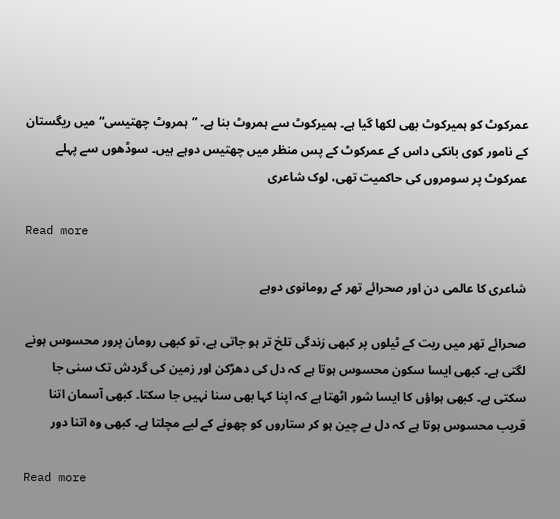عمرکوٹ کو ہمیرکوٹ بھی لکھا گیا ہے۔ ہمیرکوٹ سے ہمروٹ بنا ہے۔ ”ہمروٹ چھتیسی“ میں ریگستان کے نامور کوی بانکی داس کے عمرکوٹ کے پس منظر میں چھتیس دوہے ہیں۔ سوڈھوں سے پہلے عمرکوٹ پر سومروں کی حاکمیت تھی، لوک شاعری

Read more

شاعری کا عالمی دن اور صحرائے تھر کے رومانوی دوہے

صحرائے تھر میں ریت کے ٹیلوں پر کبھی زندگی تلخ تر ہو جاتی ہے، تو کبھی رومان پرور محسوس ہونے لگتی ہے۔ کبھی ایسا سکون محسوس ہوتا ہے کہ دل کی دھڑکن اور زمین کی گردش تک سنی جا سکتی ہے۔ کبھی ہواؤں کا ایسا شور اٹھتا ہے کہ اپنا کہا بھی سنا نہیں جا سکتا۔ کبھی آسمان اتنا قریب محسوس ہوتا ہے کہ دل بے چین ہو کر ستاروں کو چھونے کے لیے مچلتا ہے۔ کبھی وہ اتنا دور

Read more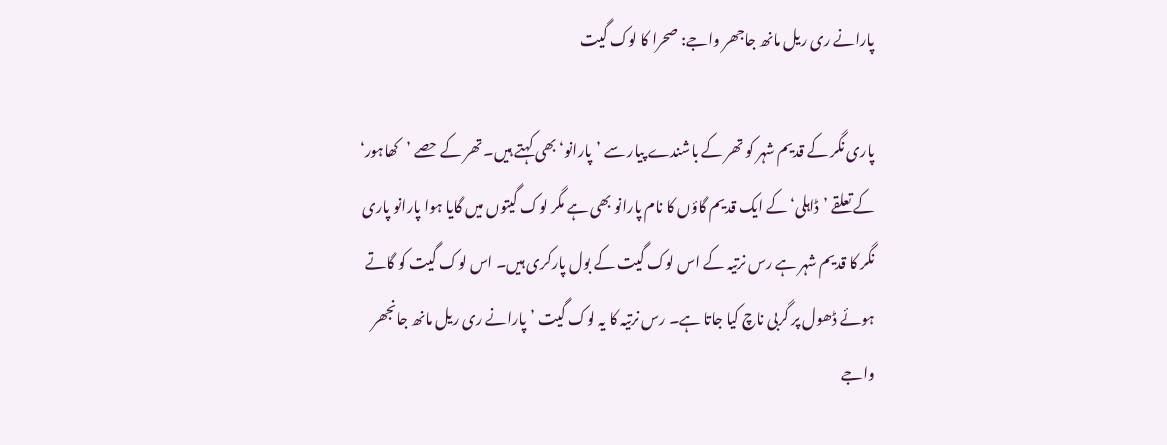پارانے ری ریل مانھ جاجھر واجے: صحرا کا لوک گیت

پاری نگر کے قدیم شہر کو تھر کے باشندے پیار سے ’پارانو‘ بھی کہتے ہیں۔ تھر کے حصے ’کھاہور‘ کے تعلقے ’ڈاہلی‘ کے ایک قدیم گاؤں کا نام پارانو بھی ہے مگر لوک گیتوں میں گایا ہوا پارانو پاری نگر کا قدیم شہر ہے رس نرتیہ کے اس لوک گیت کے بول پارکری ہیں۔ اس لوک گیت کو گاتے ہوئے ڈھول پر گربی ناچ کیا جاتا ہے۔ رس نرتیہ کا یہ لوک گیت ’پارانے ری ریل مانھ جانجھر واجے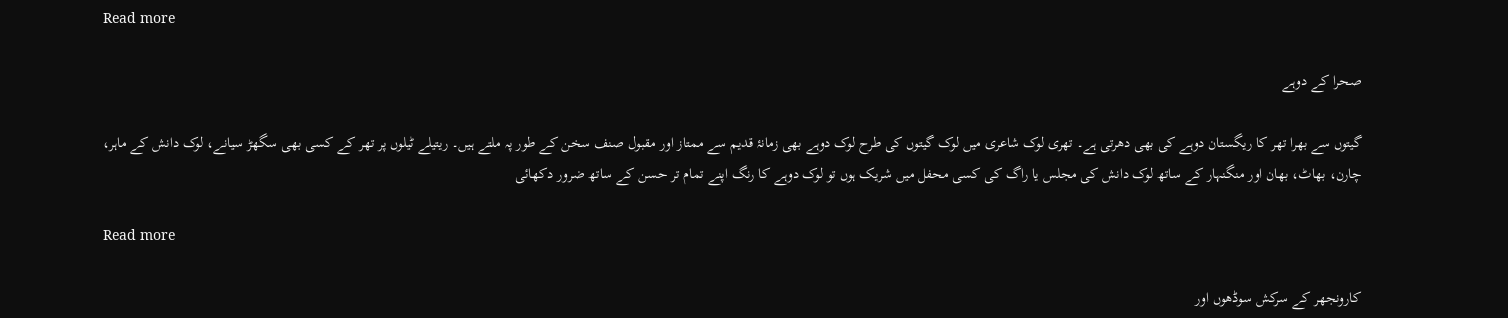Read more

صحرا کے دوہے

گیتوں سے بھرا تھر کا ریگستان دوہے کی بھی دھرتی ہے۔ تھری لوک شاعری میں لوک گیتوں کی طرح لوک دوہے بھی زمانۂ قدیم سے ممتاز اور مقبول صنف سخن کے طور پہ ملتے ہیں۔ ریتیلے ٹیلوں پر تھر کے کسی بھی سگھڑ سیانے، لوک دانش کے ماہر، چارن، بھاٹ، بھان اور منگنہار کے ساتھ لوک دانش کی مجلس یا راگ کی کسی محفل میں شریک ہوں تو لوک دوہے کا رنگ اپنے تمام تر حسن کے ساتھ ضرور دکھائی

Read more

کارونجھر کے سرکش سوڈھوں اور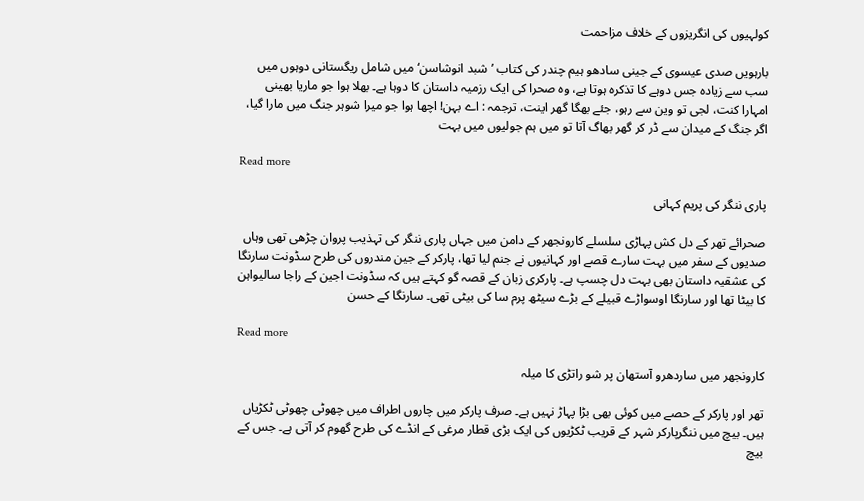کولہیوں کی انگریزوں کے خلاف مزاحمت

بارہویں صدی عیسوی کے جینی سادھو ہیم چندر کی کتاب ’شبد انوشاسن‘ میں شامل ریگستانی دوہوں میں سب سے زیادہ جس دوہے کا تذکرہ ہوتا ہے، وہ صحرا کی ایک رزمیہ داستان کا دوہا ہے۔ بھلا ہوا جو ماریا بھینی امہارا کنت، لجی تو وین سے رہو، جئے بھگا گھر اینت، ترجمہ : اے بہن! اچھا ہوا جو میرا شوہر جنگ میں مارا گیا، اگر جنگ کے میدان سے ڈر کر گھر بھاگ آتا تو میں ہم جولیوں میں بہت

Read more

پاری ننگر کی پریم کہانی

صحرائے تھر کے دل کش پہاڑی سلسلے کارونجھر کے دامن میں جہاں پاری ننگر کی تہذیب پروان چڑھی تھی وہاں صدیوں کے سفر میں بہت سارے قصے اور کہانیوں نے جنم لیا تھا، پارکر کے جین مندروں کی طرح سڈونت سارنگا کی عشقیہ داستان بھی بہت دل چسپ ہے۔ پارکری زبان کے قصہ گو کہتے ہیں کہ سڈونت اجین کے راجا سالیواہن کا بیٹا تھا اور سارنگا اوسواڑے قبیلے کے بڑے سیٹھ پرم سا کی بیٹی تھی۔ سارنگا کے حسن

Read more

کارونجھر میں ساردھرو آستھان پر شو راتڑی کا میلہ

تھر اور پارکر کے حصے میں کوئی بھی بڑا پہاڑ نہیں ہے۔ صرف پارکر میں چاروں اطراف میں چھوٹی چھوٹی ٹکڑیاں ہیں۔ بیچ میں ننگرپارکر شہر کے قریب ٹکڑیوں کی ایک بڑی قطار مرغی کے انڈے کی طرح گھوم کر آتی ہے۔ جس کے بیچ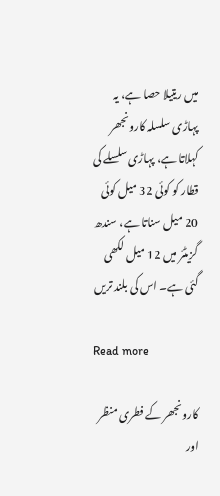میں ریتیلا حصا ہے، یہ پہاڑی سلسلہ کارونجھر کہلاتا ہے، پہاڑی سلسلے کی قطار کو کوئی 32 میل کوئی 20 میل سناتا ہے، سندھ گزیٹئر میں 12 میل لکھی گئی ہے۔ اس کی بلند تریں

Read more

کارونجھر کے فطری منظر اور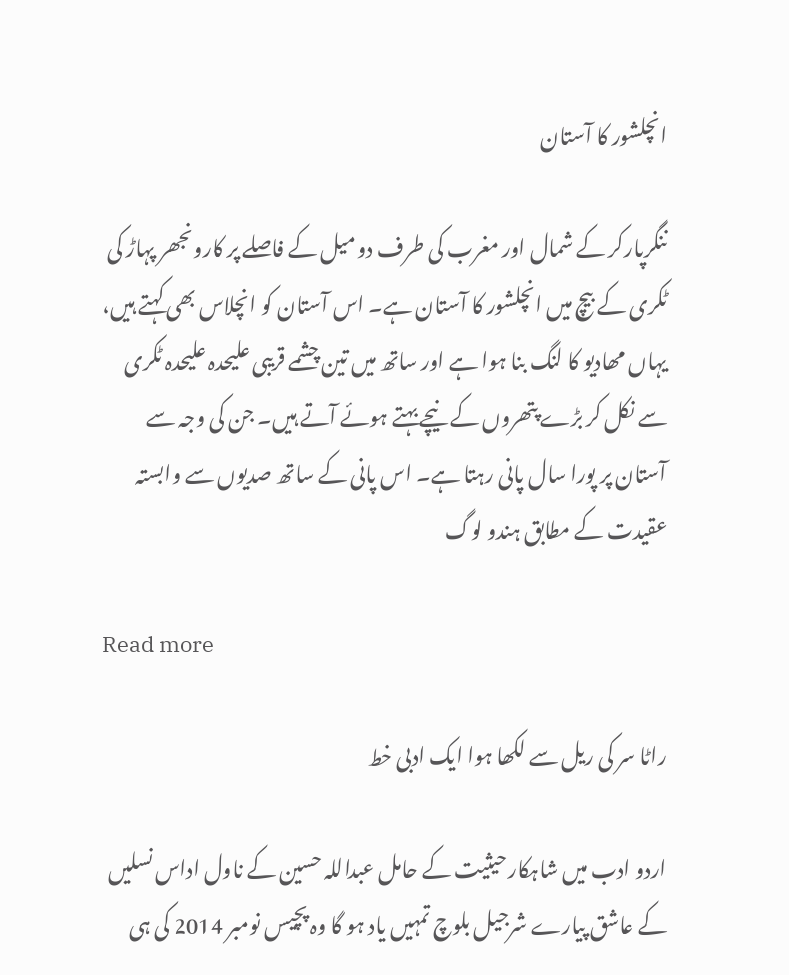انچلشور کا آستان

ننگرپارکر کے شمال اور مغرب کی طرف دو میل کے فاصلے پر کارونجھر پہاڑ کی ٹکری کے بیچ میں انچلشور کا آستان ہے۔ اس آستان کو انچلاس بھی کہتے ہیں، یہاں مھادیو کا لنگ بنا ہوا ہے اور ساتھ میں تین چشمے قریبی علیحدہ علیحدہ ٹکری سے نکل کر بڑے پتھروں کے نیچے بہتے ہوئے آتے ہیں۔ جن کی وجہ سے آستان پر پورا سال پانی رہتا ہے۔ اس پانی کے ساتھ صدیوں سے وابستہ عقیدت کے مطابق ہندو لوگ

Read more

راٹا سر کی ریل سے لکھا ہوا ایک ادبی خط

اردو ادب میں شاہکار حیثیت کے حامل عبداللہ حسین کے ناول اداس نسلیں کے عاشق پیارے شرجیل بلوچ تمہیں یاد ہو گا وہ پچیس نومبر 2014 کی ہی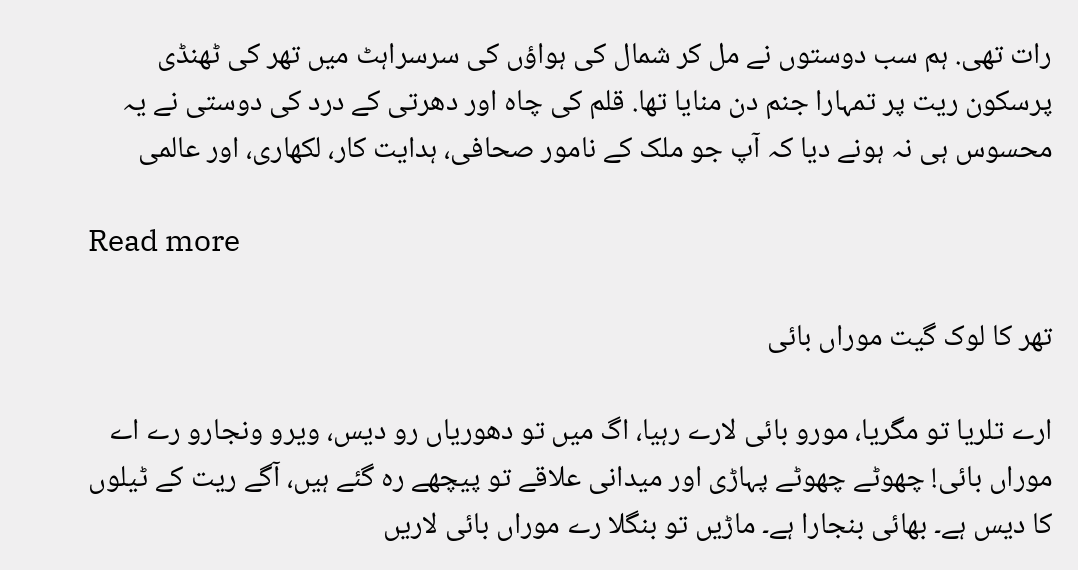رات تھی. ہم سب دوستوں نے مل کر شمال کی ہواؤں کی سرسراہٹ میں تھر کی ٹھنڈی پرسکون ریت پر تمہارا جنم دن منایا تھا. قلم کی چاہ اور دھرتی کے درد کی دوستی نے یہ محسوس ہی نہ ہونے دیا کہ آپ جو ملک کے نامور صحافی، ہدایت کار، لکھاری، اور عالمی

Read more

تھر کا لوک گیت موراں بائی

ارے تلریا تو مگریا، مورو بائی لارے رہیا، اگ میں تو دھوریاں رو دیس، ویرو ونجارو رے اے موراں بائی! چھوٹے چھوٹے پہاڑی اور میدانی علاقے تو پیچھے رہ گئے ہیں، آگے ریت کے ٹیلوں کا دیس ہے۔ بھائی بنجارا ہے۔ ماڑیں تو بنگلا رے موراں بائی لاریں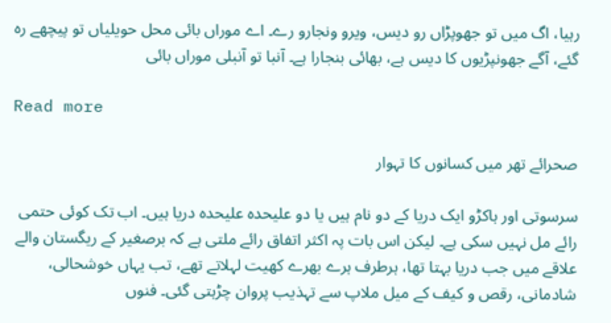رہیا، اگ میں تو جھوپڑاں رو دیس، ویرو ونجارو رے۔ اے موراں بائی محل حویلیاں تو پیچھے رہ گئے، آگے جھونپڑیوں کا دیس ہے، بھائی بنجارا ہے۔ آنبا تو آنبلی موراں بائی

Read more

صحرائے تھر میں کسانوں کا تہوار

سرسوتی اور ہاکڑو ایک دریا کے دو نام ہیں یا دو علیحدہ علیحدہ دریا ہیں۔ اب تک کوئی حتمی رائے مل نہیں سکی ہے۔ لیکن اس بات پہ اکثر اتفاق رائے ملتی ہے کہ برصغیر کے ریگستان والے علاقے میں جب دریا بہتا تھا، ہرطرف ہرے بھرے کھیت لہلاتے تھے، تب یہاں خوشحالی، شادمانی، رقص و کیف کے میل ملاپ سے تہذیب پروان چڑہتی گئی۔ فنوں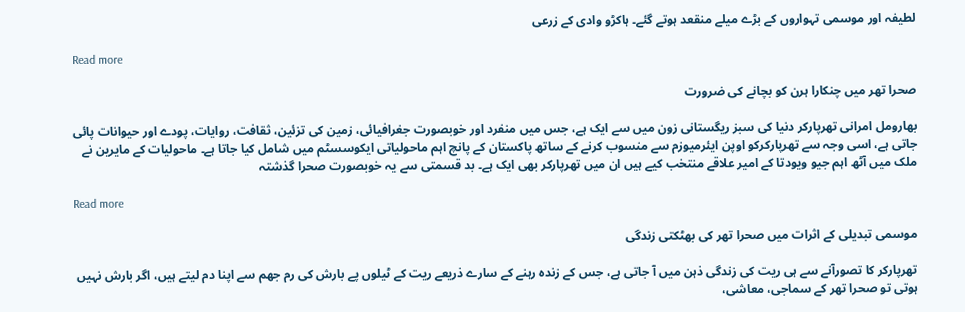لطیفہ اور موسمی تہواروں کے بڑے میلے منقعد ہوتے گئے۔ ہاکڑو وادی کے زرعی

Read more

صحرا تھر میں چنکارا ہرن کو بچانے کی ضرورت

بھارومل امرانی تھرپارکر دنیا کی سبز ریگستانی زون میں سے ایک ہے، جس میں منفرد اور خوبصورت جغرافیائی، زمین کی تزئین، ثقافت، روایات، پودے اور حیوانات پائی جاتی ہے، اسی وجہ سے تھرپارکرکو اوپن ایئرمیوزم سے منسوب کرنے کے ساتھ پاکستان کے پانچ اہم ماحولیاتی ایکوسسٹم میں شامل کیا جاتا ہے۔ ماحولیات کے مایرین نے ملک میں آٹھ اہم جیو ویودتا کے امیر علاقے منتخب کیے ہیں ان میں تھرپارکر بھی ایک ہے۔ بد قسمتی سے یہ خوبصورت صحرا گذشتہ

Read more

موسمی تبدیلی کے اثرات میں صحرا تھر کی بھٹکتی زندگی

تھرپارکر کا تصورآنے سے ہی ریت کی زندگی ذہن میں آ جاتی ہے، جس کے زندہ رہنے کے سارے ذریعے ریت کے ٹیلوں پے بارش کی رم جھم سے اپنا دم لیتے ہیں، اگر بارش نہیں ہوتی تو صحرا تھر کے سماجی، معاشی،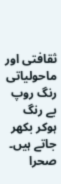ثقافتی اور ماحولیاتی رنگ روپ بے رنگ ہوکر بکھر جاتے ہیں۔ صحرا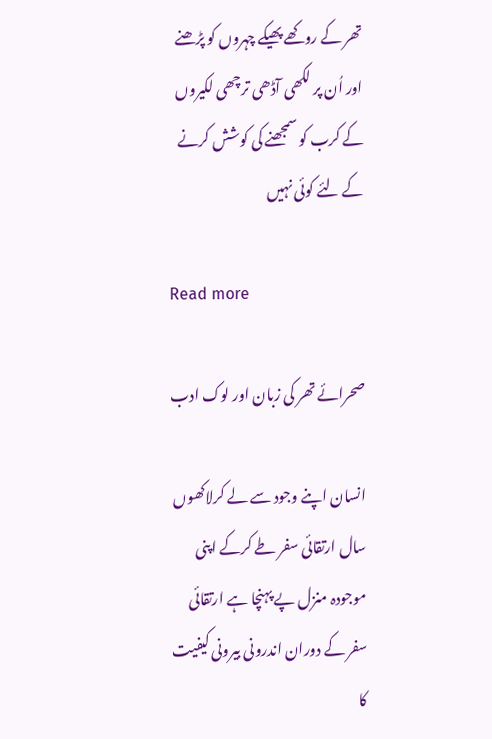تھر کے روکھے پھیکے چہروں کو پڑھنے اور اُن پر لکھی آڈھی ترچھی لکیروں کے کرب کو سمجھنے کی کوشش کرنے کے لئے کوئی نہیں

Read more

صحرائے تھر کی زبان اور لوک ادب

انسان اپنے وجود سے لے کرلاکھوں سال ارتقائی سفر طے کرکے اپنی موجودہ منزل پے پہنچا ہے ارتقائی سفر کے دوران اندرونی بیرونی کیفیت کا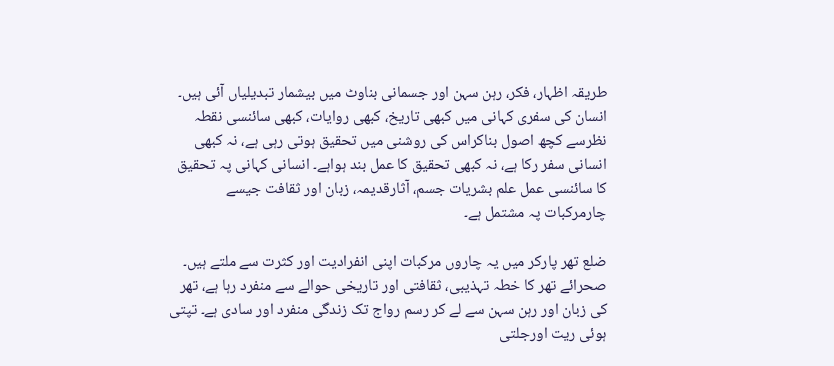طریقہ اظہار، فکر، رہن سہن اور جسمانی بناوٹ میں بیشمار تبدیلیاں آئی ہیں۔ انسان کی سفری کہانی میں کبھی تاریخ، کبھی روایات، کبھی سائنسی نقطہ نظرسے کچھ اصول بناکراس کی روشنی میں تحقیق ہوتی رہی ہے، نہ کبھی انسانی سفر رکا ہے، نہ کبھی تحقیق کا عمل بند ہواہے۔ انسانی کہانی پہ تحقیق کا سائنسی عمل علم بشریات جسم، آثارقدیمہ، زبان اور ثقافت جیسے چارمرکبات پہ مشتمل ہے۔

ضلع تھر پارکر میں یہ چاروں مرکبات اپنی انفرادیت اور کثرت سے ملتے ہیں۔ صحرائے تھر کا خطہ تہذیبی، ثقافتی اور تاریخی حوالے سے منفرد رہا ہے، تھر کی زبان اور رہن سہن سے لے کر رسم رواج تک زندگی منفرد اور سادی ہے۔ تپتی ہوئی ریت اورجلتی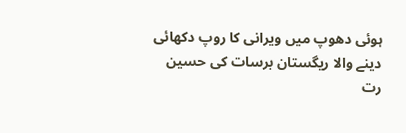ہوئی دھوپ میں ویرانی کا روپ دکھائی دینے والا ریگستان برسات کی حسین رت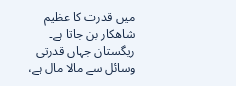میں قدرت کا عظیم شاھکار بن جاتا ہے۔ ریگستان جہاں قدرتی وسائل سے مالا مال ہے،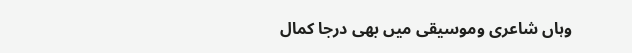وہاں شاعری وموسیقی میں بھی درجا کمال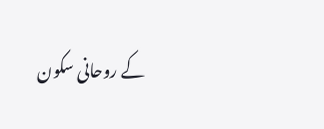کے روحانی سکون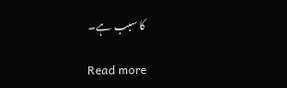کا سبب ہے۔

Read more